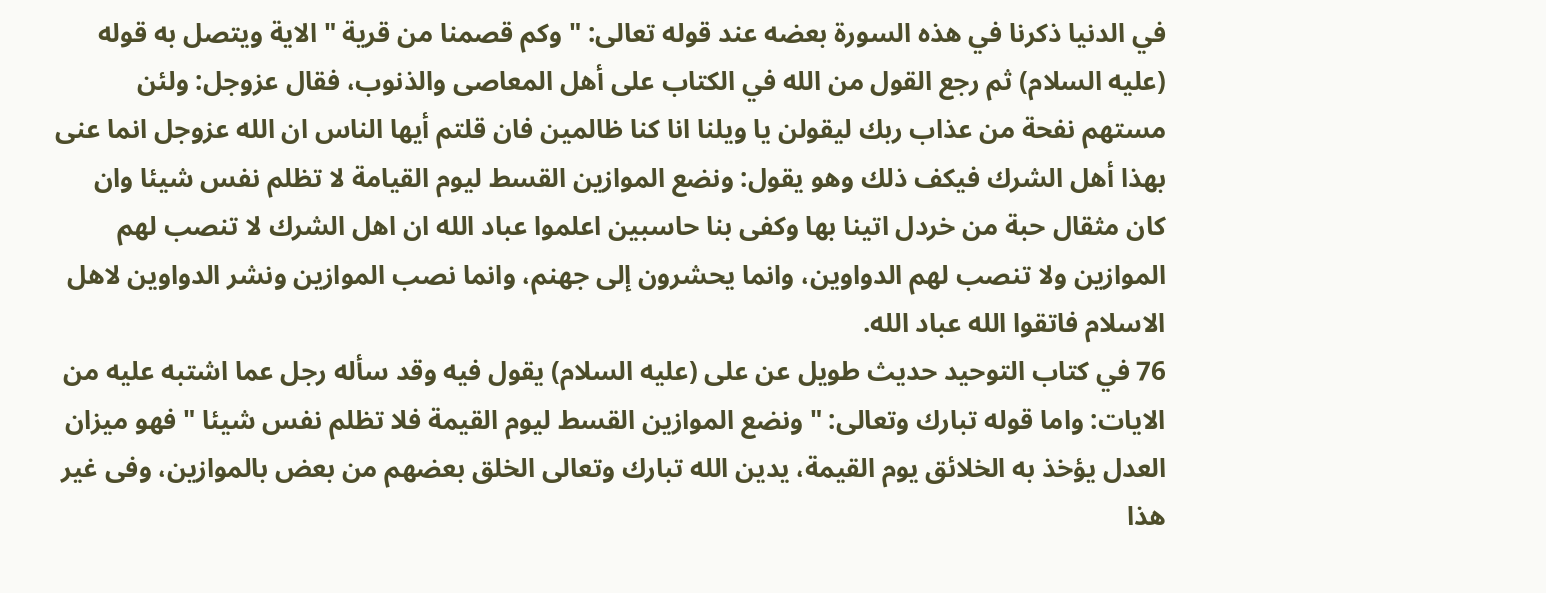في الدنيا ذكرنا في هذه السورة بعضه عند قوله تعالى: " وكم قصمنا من قرية " الاية ويتصل به قوله (عليه السلام) ثم رجع القول من الله في الكتاب على أهل المعاصى والذنوب، فقال عزوجل: ولئن مستهم نفحة من عذاب ربك ليقولن يا ويلنا انا كنا ظالمين فان قلتم أيها الناس ان الله عزوجل انما عنى بهذا أهل الشرك فيكف ذلك وهو يقول: ونضع الموازين القسط ليوم القيامة لا تظلم نفس شيئا وان كان مثقال حبة من خردل اتينا بها وكفى بنا حاسبين اعلموا عباد الله ان اهل الشرك لا تنصب لهم الموازين ولا تنصب لهم الدواوين، وانما يحشرون إلى جهنم، وانما نصب الموازين ونشر الدواوين لاهل الاسلام فاتقوا الله عباد الله.
76 في كتاب التوحيد حديث طويل عن على (عليه السلام) يقول فيه وقد سأله رجل عما اشتبه عليه من الايات: واما قوله تبارك وتعالى: " ونضع الموازين القسط ليوم القيمة فلا تظلم نفس شيئا " فهو ميزان العدل يؤخذ به الخلائق يوم القيمة، يدين الله تبارك وتعالى الخلق بعضهم من بعض بالموازين، وفى غير هذا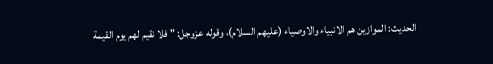الحديث: الموازين هم الانبياء والاوصياء (عليهم السلام)، وقوله عزوجل: " فلا نقيم لهم يوم القيمة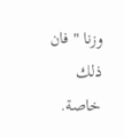وزنا " فان ذلك خاصة.